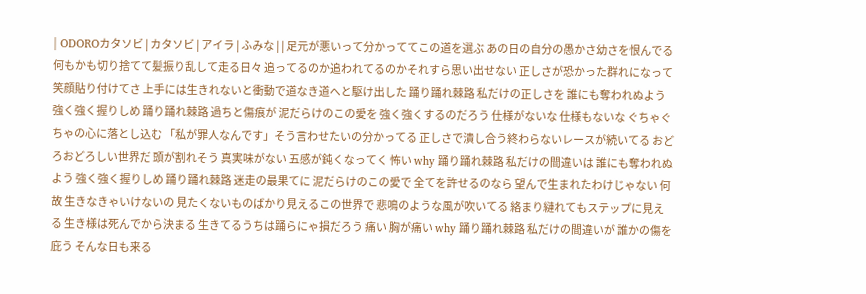| ODOROカタソビ | カタソビ | アイラ | ふみな | | 足元が悪いって分かっててこの道を選ぶ あの日の自分の愚かさ幼さを恨んでる 何もかも切り捨てて髪振り乱して走る日々 追ってるのか追われてるのかそれすら思い出せない 正しさが恐かった群れになって笑顔貼り付けてさ 上手には生きれないと衝動で道なき道へと駆け出した 踊り踊れ棘路 私だけの正しさを 誰にも奪われぬよう 強く強く握りしめ 踊り踊れ棘路 過ちと傷痕が 泥だらけのこの愛を 強く強くするのだろう 仕様がないな 仕様もないな ぐちゃぐちゃの心に落とし込む 「私が罪人なんです」そう言わせたいの分かってる 正しさで潰し合う終わらないレースが続いてる おどろおどろしい世界だ 頭が割れそう 真実味がない 五感が鈍くなってく 怖い why 踊り踊れ棘路 私だけの間違いは 誰にも奪われぬよう 強く強く握りしめ 踊り踊れ棘路 迷走の最果てに 泥だらけのこの愛で 全てを許せるのなら 望んで生まれたわけじゃない 何故 生きなきゃいけないの 見たくないものばかり見えるこの世界で 悲鳴のような風が吹いてる 絡まり縺れてもステップに見える 生き様は死んでから決まる 生きてるうちは踊らにゃ損だろう 痛い 胸が痛い why 踊り踊れ棘路 私だけの間違いが 誰かの傷を庇う そんな日も来る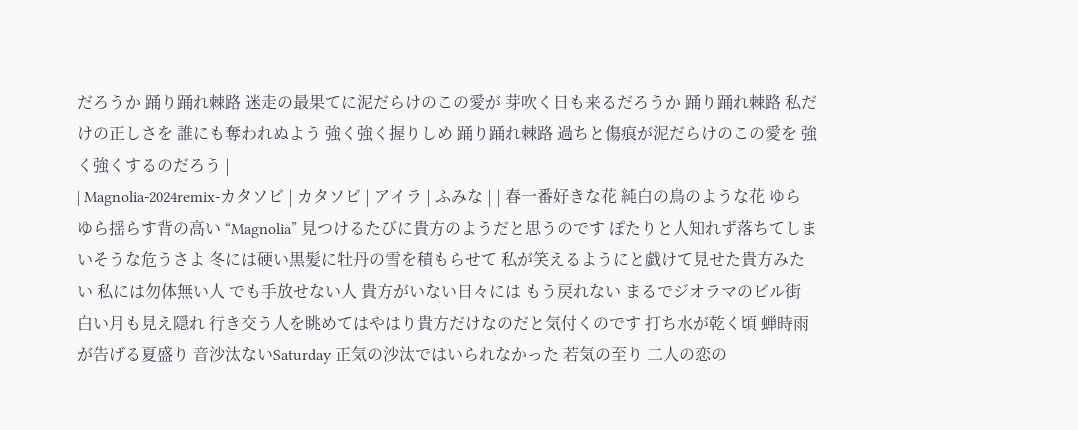だろうか 踊り踊れ棘路 迷走の最果てに泥だらけのこの愛が 芽吹く日も来るだろうか 踊り踊れ棘路 私だけの正しさを 誰にも奪われぬよう 強く強く握りしめ 踊り踊れ棘路 過ちと傷痕が泥だらけのこの愛を 強く強くするのだろう |
| Magnolia-2024remix-カタソビ | カタソビ | アイラ | ふみな | | 春一番好きな花 純白の鳥のような花 ゆらゆら揺らす背の高い “Magnolia” 見つけるたびに貴方のようだと思うのです ぽたりと人知れず落ちてしまいそうな危うさよ 冬には硬い黒髪に牡丹の雪を積もらせて 私が笑えるようにと戯けて見せた貴方みたい 私には勿体無い人 でも手放せない人 貴方がいない日々には もう戻れない まるでジオラマのビル街 白い月も見え隠れ 行き交う人を眺めてはやはり貴方だけなのだと気付くのです 打ち水が乾く頃 蝉時雨が告げる夏盛り 音沙汰ないSaturday 正気の沙汰ではいられなかった 若気の至り 二人の恋の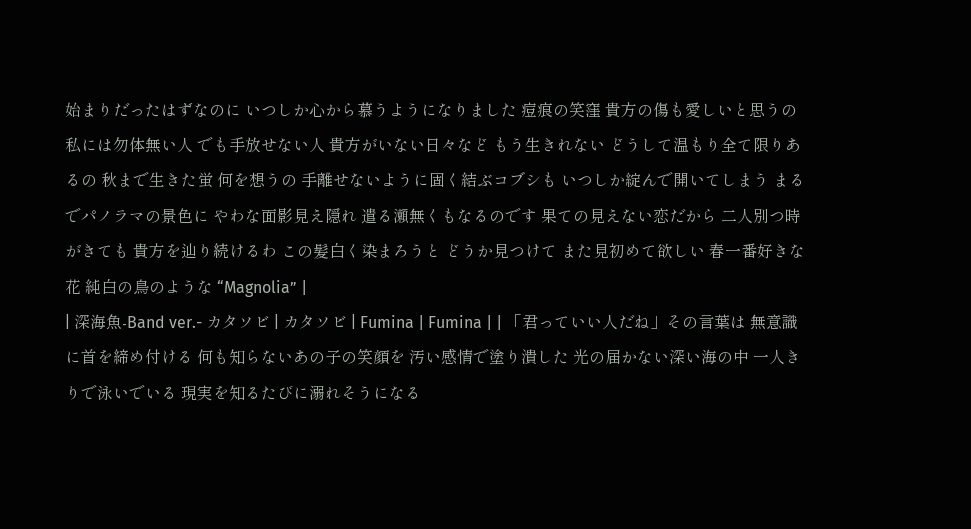始まりだったはずなのに いつしか心から慕うようになりました 痘痕の笑窪 貴方の傷も愛しいと思うの 私には勿体無い人 でも手放せない人 貴方がいない日々など もう生きれない どうして温もり全て限りあるの 秋まで生きた蛍 何を想うの 手離せないように固く結ぶコブシも いつしか綻んで開いてしまう まるでパノラマの景色に やわな面影見え隠れ 遣る瀬無くもなるのです 果ての見えない恋だから 二人別つ時がきても 貴方を辿り続けるわ この髪白く染まろうと どうか見つけて また見初めて欲しい 春一番好きな花 純白の鳥のような “Magnolia” |
| 深海魚-Band ver.- カタソビ | カタソビ | Fumina | Fumina | | 「君っていい人だね」その言葉は 無意識に首を締め付ける 何も知らないあの子の笑顔を 汚い感情で塗り潰した 光の届かない深い海の中 一人きりで泳いでいる 現実を知るたびに溺れそうになる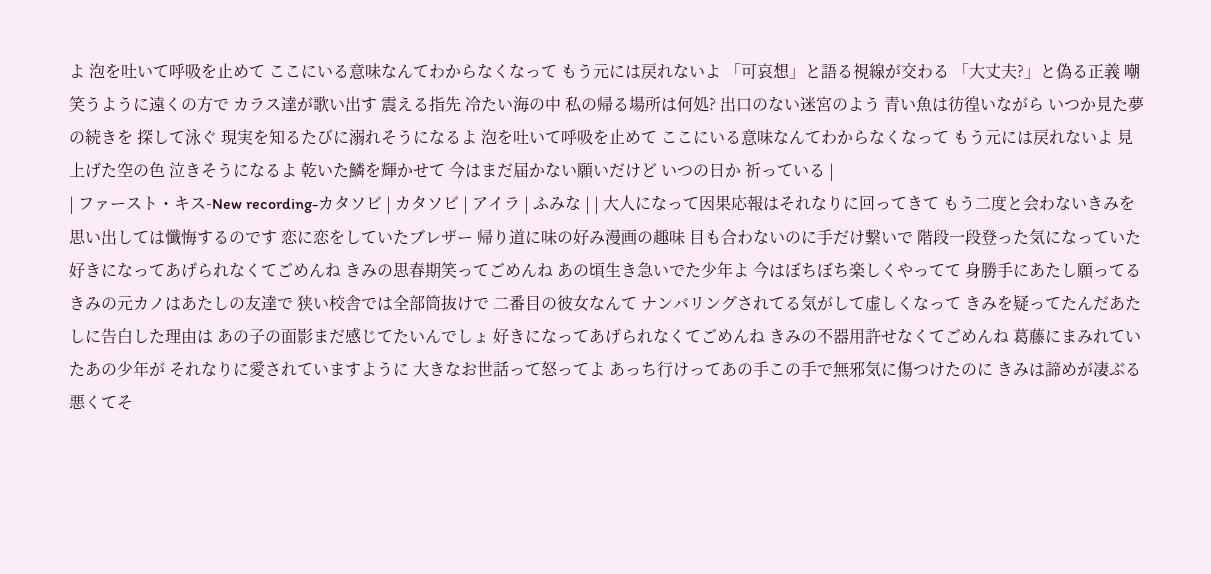よ 泡を吐いて呼吸を止めて ここにいる意味なんてわからなくなって もう元には戻れないよ 「可哀想」と語る視線が交わる 「大丈夫?」と偽る正義 嘲笑うように遠くの方で カラス達が歌い出す 震える指先 冷たい海の中 私の帰る場所は何処? 出口のない迷宮のよう 青い魚は彷徨いながら いつか見た夢の続きを 探して泳ぐ 現実を知るたびに溺れそうになるよ 泡を吐いて呼吸を止めて ここにいる意味なんてわからなくなって もう元には戻れないよ 見上げた空の色 泣きそうになるよ 乾いた鱗を輝かせて 今はまだ届かない願いだけど いつの日か 祈っている |
| ファースト・キス-New recording-カタソビ | カタソビ | アイラ | ふみな | | 大人になって因果応報はそれなりに回ってきて もう二度と会わないきみを思い出しては懺悔するのです 恋に恋をしていたブレザー 帰り道に味の好み漫画の趣味 目も合わないのに手だけ繋いで 階段一段登った気になっていた 好きになってあげられなくてごめんね きみの思春期笑ってごめんね あの頃生き急いでた少年よ 今はぼちぼち楽しくやってて 身勝手にあたし願ってる きみの元カノはあたしの友達で 狭い校舎では全部筒抜けで 二番目の彼女なんて ナンバリングされてる気がして虚しくなって きみを疑ってたんだあたしに告白した理由は あの子の面影まだ感じてたいんでしょ 好きになってあげられなくてごめんね きみの不器用許せなくてごめんね 葛藤にまみれていたあの少年が それなりに愛されていますように 大きなお世話って怒ってよ あっち行けってあの手この手で無邪気に傷つけたのに きみは諦めが凄ぶる悪くてそ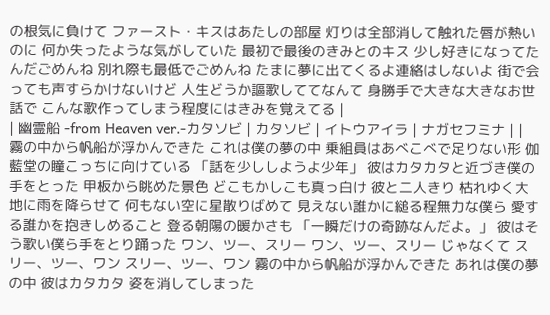の根気に負けて ファースト・キスはあたしの部屋 灯りは全部消して触れた唇が熱いのに 何か失ったような気がしていた 最初で最後のきみとのキス 少し好きになってたんだごめんね 別れ際も最低でごめんね たまに夢に出てくるよ連絡はしないよ 街で会っても声すらかけないけど 人生どうか謳歌しててなんて 身勝手で大きな大きなお世話で こんな歌作ってしまう程度にはきみを覚えてる |
| 幽霊船 -from Heaven ver.-カタソビ | カタソビ | イトウアイラ | ナガセフミナ | | 霧の中から帆船が浮かんできた これは僕の夢の中 乗組員はあべこべで足りない形 伽藍堂の瞳こっちに向けている 「話を少ししようよ少年」 彼はカタカタと近づき僕の手をとった 甲板から眺めた景色 どこもかしこも真っ白け 彼と二人きり 枯れゆく大地に雨を降らせて 何もない空に星散りばめて 見えない誰かに縋る程無力な僕ら 愛する誰かを抱きしめること 登る朝陽の暖かさも 「一瞬だけの奇跡なんだよ。」 彼はそう歌い僕ら手をとり踊った ワン、ツー、スリー ワン、ツー、スリー じゃなくて スリー、ツー、ワン スリー、ツー、ワン 霧の中から帆船が浮かんできた あれは僕の夢の中 彼はカタカタ 姿を消してしまった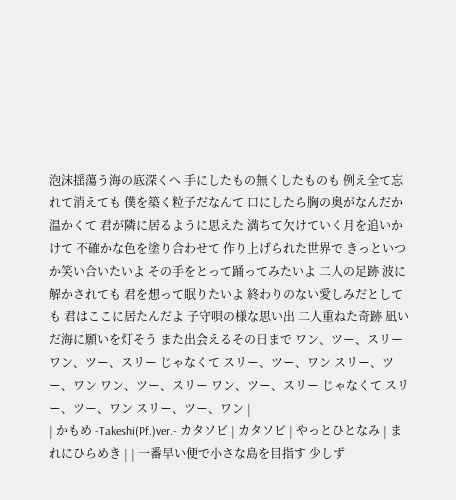泡沫揺蕩う海の底深くへ 手にしたもの無くしたものも 例え全て忘れて消えても 僕を築く粒子だなんて 口にしたら胸の奥がなんだか温かくて 君が隣に居るように思えた 満ちて欠けていく月を追いかけて 不確かな色を塗り合わせて 作り上げられた世界で きっといつか笑い合いたいよ その手をとって踊ってみたいよ 二人の足跡 波に解かされても 君を想って眠りたいよ 終わりのない愛しみだとしても 君はここに居たんだよ 子守唄の様な思い出 二人重ねた奇跡 凪いだ海に願いを灯そう また出会えるその日まで ワン、ツー、スリー ワン、ツー、スリー じゃなくて スリー、ツー、ワン スリー、ツー、ワン ワン、ツー、スリー ワン、ツー、スリー じゃなくて スリー、ツー、ワン スリー、ツー、ワン |
| かもめ -Takeshi(Pf.)ver.- カタソビ | カタソビ | やっとひとなみ | まれにひらめき | | 一番早い便で小さな島を目指す 少しず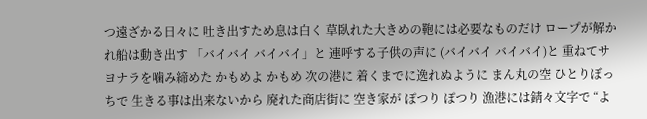つ遠ざかる日々に 吐き出すため息は白く 草臥れた大きめの鞄には必要なものだけ ロープが解かれ船は動き出す 「バイバイ バイバイ」と 連呼する子供の声に (バイバイ バイバイ)と 重ねてサヨナラを噛み締めた かもめよ かもめ 次の港に 着くまでに逸れぬように まん丸の空 ひとりぼっちで 生きる事は出来ないから 廃れた商店街に 空き家が ぽつり ぽつり 漁港には錆々文字で “よ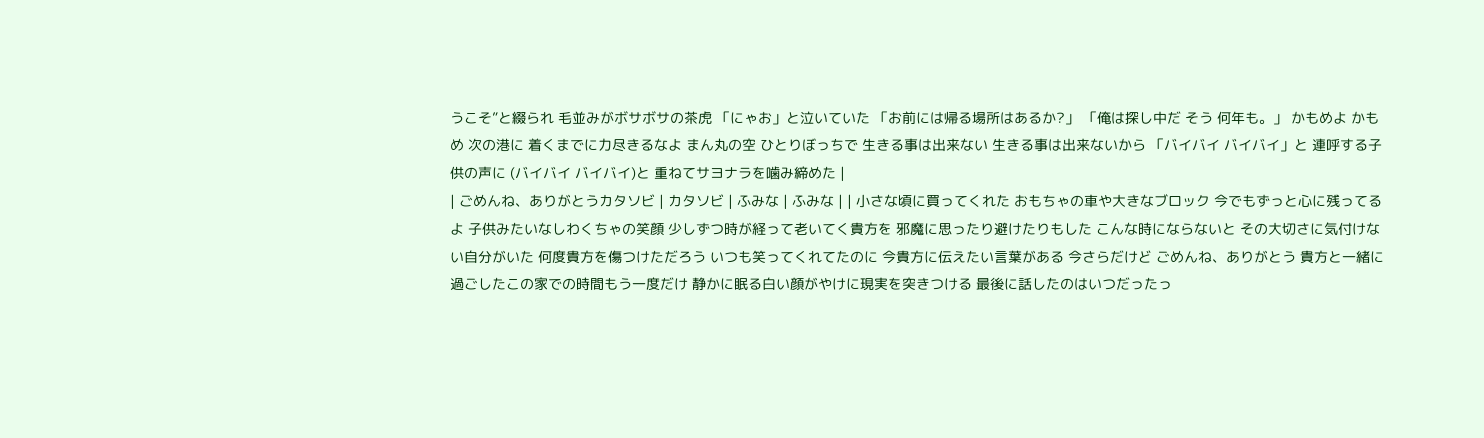うこそ”と綴られ 毛並みがボサボサの茶虎 「にゃお」と泣いていた 「お前には帰る場所はあるか?」 「俺は探し中だ そう 何年も。」 かもめよ かもめ 次の港に 着くまでに力尽きるなよ まん丸の空 ひとりぼっちで 生きる事は出来ない 生きる事は出来ないから 「バイバイ バイバイ」と 連呼する子供の声に (バイバイ バイバイ)と 重ねてサヨナラを噛み締めた |
| ごめんね、ありがとうカタソビ | カタソビ | ふみな | ふみな | | 小さな頃に買ってくれた おもちゃの車や大きなブロック 今でもずっと心に残ってるよ 子供みたいなしわくちゃの笑顔 少しずつ時が経って老いてく貴方を 邪魔に思ったり避けたりもした こんな時にならないと その大切さに気付けない自分がいた 何度貴方を傷つけただろう いつも笑ってくれてたのに 今貴方に伝えたい言葉がある 今さらだけど ごめんね、ありがとう 貴方と一緒に過ごしたこの家での時間もう一度だけ 静かに眠る白い顔がやけに現実を突きつける 最後に話したのはいつだったっ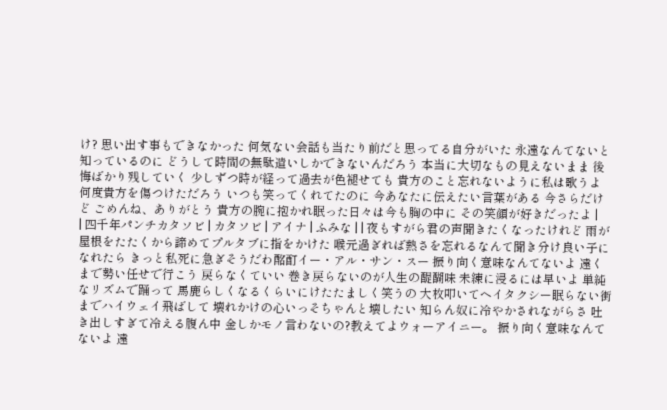け? 思い出す事もできなかった 何気ない会話も当たり前だと思ってる自分がいた 永遠なんてないと知っているのに どうして時間の無駄遣いしかできないんだろう 本当に大切なもの見えないまま 後悔ばかり残していく 少しずつ時が経って過去が色褪せても 貴方のこと忘れないように私は歌うよ 何度貴方を傷つけただろう いつも笑ってくれてたのに 今あなたに伝えたい言葉がある 今さらだけど ごめんね、ありがとう 貴方の腕に抱かれ眠った日々は今も胸の中に その笑顔が好きだったよ |
| 四千年パンチカタソビ | カタソビ | アイナ | ふみな | | 夜もすがら君の声聞きたくなったけれど 雨が屋根をたたくから諦めてプルタブに指をかけた 喉元過ぎれば熱さを忘れるなんて聞き分け良い子になれたら きっと私死に急ぎそうだわ酩酊イー・アル・サン・スー 振り向く意味なんてないよ 遠くまで勢い任せで行こう 戻らなくていい 巻き戻らないのが人生の醍醐味 未練に浸るには早いよ 単純なリズムで踊って 馬鹿らしくなるくらいにけたたましく笑うの 大枚叩いてヘイタクシー眠らない街までハイウェイ飛ばして 壊れかけの心いっそちゃんと壊したい 知らん奴に冷やかされながらさ 吐き出しすぎて冷える腹ん中 金しかモノ言わないの?教えてよウォーアイニー。 振り向く意味なんてないよ 遠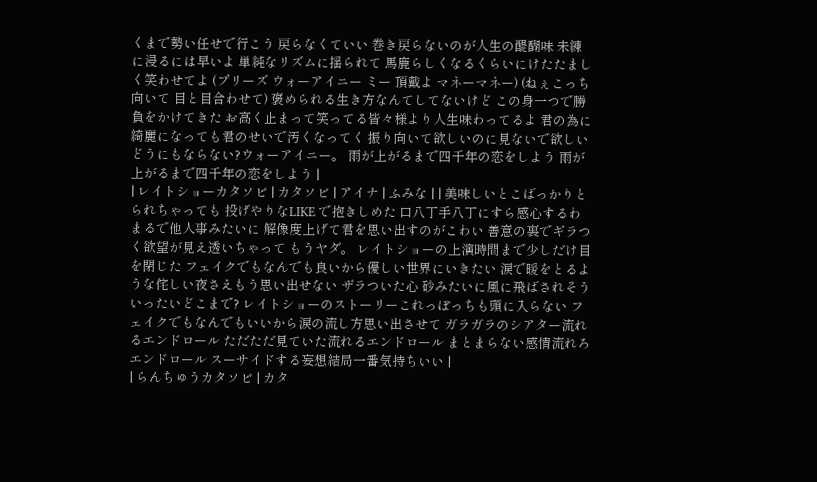くまで勢い任せで行こう 戻らなくていい 巻き戻らないのが人生の醍醐味 未練に浸るには早いよ 単純なリズムに揺られて 馬鹿らしくなるくらいにけたたましく笑わせてよ (プリーズ ウォーアイニー ミー 頂戴よ マネーマネー) (ねぇこっち向いて 目と目合わせて) 褒められる生き方なんてしてないけど この身一つで勝負をかけてきた お高く止まって笑ってる皆々様より人生味わってるよ 君の為に綺麗になっても君のせいで汚くなってく 振り向いて欲しいのに見ないで欲しい どうにもならない?ウォーアイニー。 雨が上がるまで四千年の恋をしよう 雨が上がるまで四千年の恋をしよう |
| レイトショーカタソビ | カタソビ | アイナ | ふみな | | 美味しいとこばっかりとられちゃっても 投げやりなLIKE で抱きしめた 口八丁手八丁にすら感心するわ まるで他人事みたいに 解像度上げて君を思い出すのがこわい 善意の裏でギラつく欲望が見え透いちゃって もうヤダ。 レイトショーの上演時間まで少しだけ目を閉じた フェイクでもなんでも良いから優しい世界にいきたい 涙で暖をとるような侘しい夜さえもう思い出せない ザラついた心 砂みたいに風に飛ばされそう いったいどこまで? レイトショーのストーリーこれっぽっちも頭に入らない フェイクでもなんでもいいから涙の流し方思い出させて ガラガラのシアター流れるエンドロール ただただ見ていた流れるエンドロール まとまらない感情流れろエンドロール スーサイドする妄想結局一番気持ちいい |
| らんちゅうカタソビ | カタ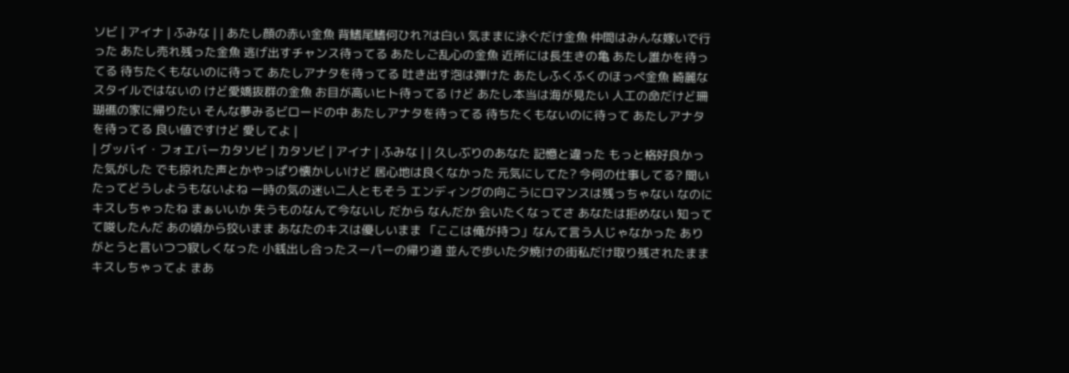ソビ | アイナ | ふみな | | あたし顔の赤い金魚 背鰭尾鰭何ひれ?は白い 気ままに泳ぐだけ金魚 仲間はみんな嫁いで行った あたし売れ残った金魚 逃げ出すチャンス待ってる あたしご乱心の金魚 近所には長生きの亀 あたし誰かを待ってる 待ちたくもないのに待って あたしアナタを待ってる 吐き出す泡は弾けた あたしふくふくのほっぺ金魚 綺麗なスタイルではないの けど愛嬌抜群の金魚 お目が高いヒト待ってる けど あたし本当は海が見たい 人工の命だけど珊瑚礁の家に帰りたい そんな夢みるビロードの中 あたしアナタを待ってる 待ちたくもないのに待って あたしアナタを待ってる 良い値ですけど 愛してよ |
| グッバイ・フォエバーカタソビ | カタソビ | アイナ | ふみな | | 久しぶりのあなた 記憶と違った もっと格好良かった気がした でも掠れた声とかやっぱり懐かしいけど 居心地は良くなかった 元気にしてた? 今何の仕事してる? 聞いたってどうしようもないよね 一時の気の迷い二人ともそう エンディングの向こうにロマンスは残っちゃない なのに キスしちゃったね まぁいいか 失うものなんて今ないし だから なんだか 会いたくなってさ あなたは拒めない 知ってて唆したんだ あの頃から狡いまま あなたのキスは優しいまま 「ここは俺が持つ」なんて言う人じゃなかった ありがとうと言いつつ寂しくなった 小銭出し合ったスーパーの帰り道 並んで歩いた夕焼けの街私だけ取り残されたまま キスしちゃってよ まあ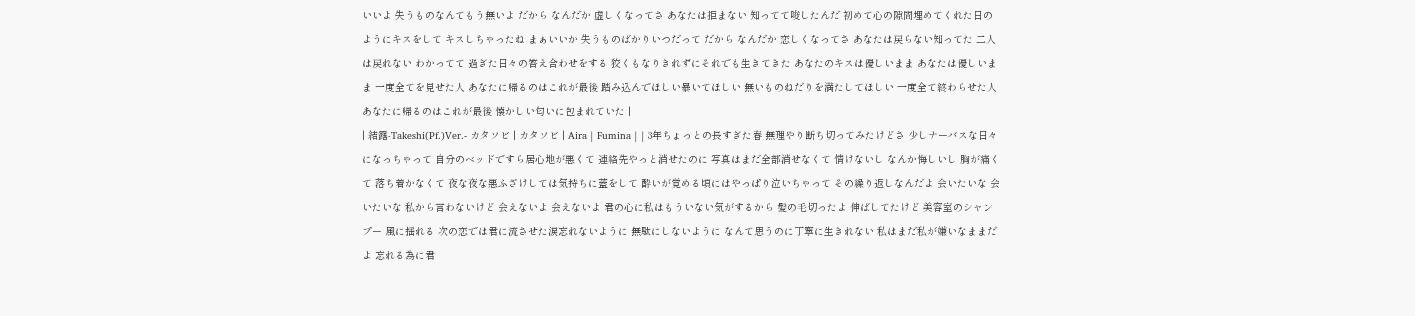いいよ 失うものなんてもう無いよ だから なんだか 虚しくなってさ あなたは拒まない 知ってて唆したんだ 初めて心の隙間埋めてくれた日のようにキスをして キスしちゃったね まぁいいか 失うものばかりいつだって だから なんだか 恋しくなってさ あなたは戻らない知ってた 二人は戻れない わかってて 過ぎた日々の答え合わせをする 狡くもなりきれずにそれでも生きてきた あなたのキスは優しいまま あなたは優しいまま 一度全てを見せた人 あなたに帰るのはこれが最後 踏み込んでほしい暴いてほしい 無いものねだりを満たしてほしい 一度全て終わらせた人 あなたに帰るのはこれが最後 懐かしい匂いに包まれていた |
| 結露-Takeshi(Pf.)Ver.- カタソビ | カタソビ | Aira | Fumina | | 3年ちょっとの長すぎた春 無理やり断ち切ってみたけどさ 少しナーバスな日々になっちゃって 自分のベッドですら居心地が悪くて 連絡先やっと消せたのに 写真はまだ全部消せなくて 情けないし なんか悔しいし 胸が痛くて 落ち着かなくて 夜な夜な悪ふざけしては気持ちに蓋をして 酔いが覚める頃にはやっぱり泣いちゃって その繰り返しなんだよ 会いたいな 会いたいな 私から言わないけど 会えないよ 会えないよ 君の心に私はもういない気がするから 髪の毛切ったよ 伸ばしてたけど 美容室のシャンプー 風に揺れる 次の恋では君に流させた涙忘れないように 無駄にしないように なんて思うのに丁寧に生きれない 私はまだ私が嫌いなままだよ 忘れる為に君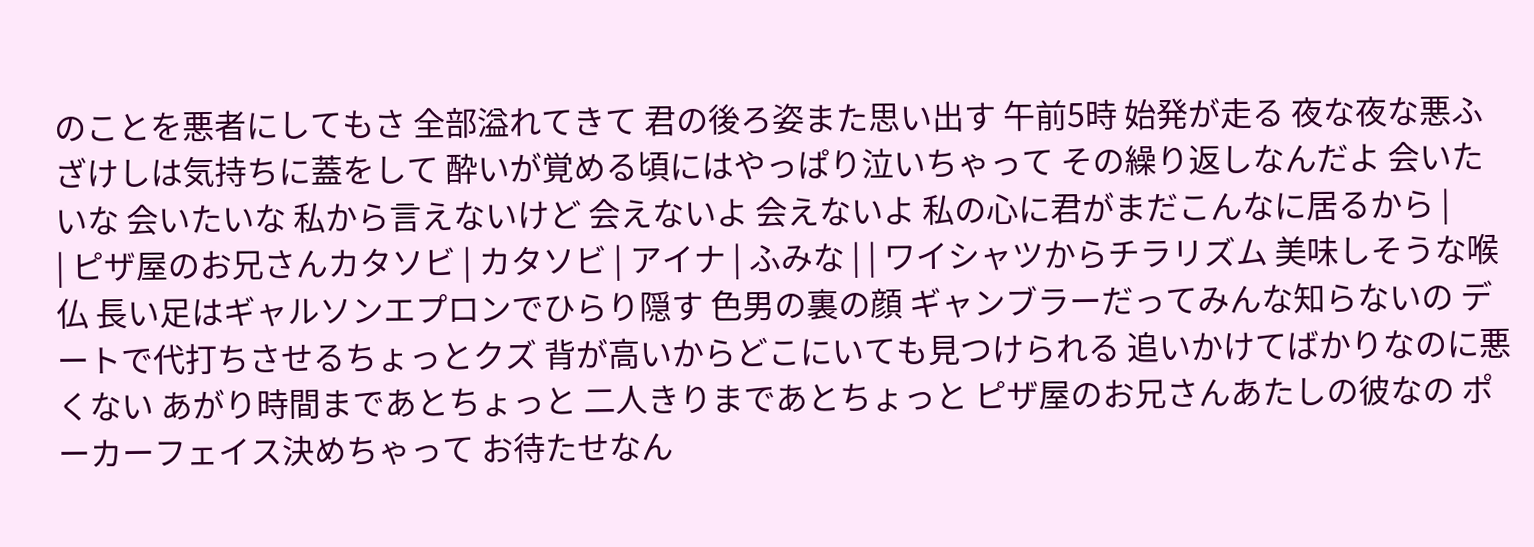のことを悪者にしてもさ 全部溢れてきて 君の後ろ姿また思い出す 午前5時 始発が走る 夜な夜な悪ふざけしは気持ちに蓋をして 酔いが覚める頃にはやっぱり泣いちゃって その繰り返しなんだよ 会いたいな 会いたいな 私から言えないけど 会えないよ 会えないよ 私の心に君がまだこんなに居るから |
| ピザ屋のお兄さんカタソビ | カタソビ | アイナ | ふみな | | ワイシャツからチラリズム 美味しそうな喉仏 長い足はギャルソンエプロンでひらり隠す 色男の裏の顔 ギャンブラーだってみんな知らないの デートで代打ちさせるちょっとクズ 背が高いからどこにいても見つけられる 追いかけてばかりなのに悪くない あがり時間まであとちょっと 二人きりまであとちょっと ピザ屋のお兄さんあたしの彼なの ポーカーフェイス決めちゃって お待たせなん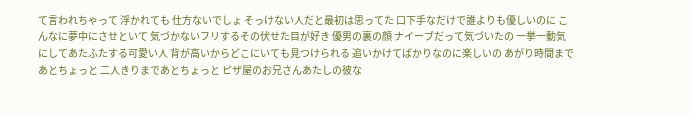て言われちゃって 浮かれても 仕方ないでしょ そっけない人だと最初は思ってた 口下手なだけで誰よりも優しいのに こんなに夢中にさせといて 気づかないフリするその伏せた目が好き 優男の裏の顔 ナイーブだって気づいたの 一挙一動気にしてあたふたする可愛い人 背が高いからどこにいても見つけられる 追いかけてばかりなのに楽しいの あがり時間まであとちょっと 二人きりまであとちょっと ピザ屋のお兄さんあたしの彼な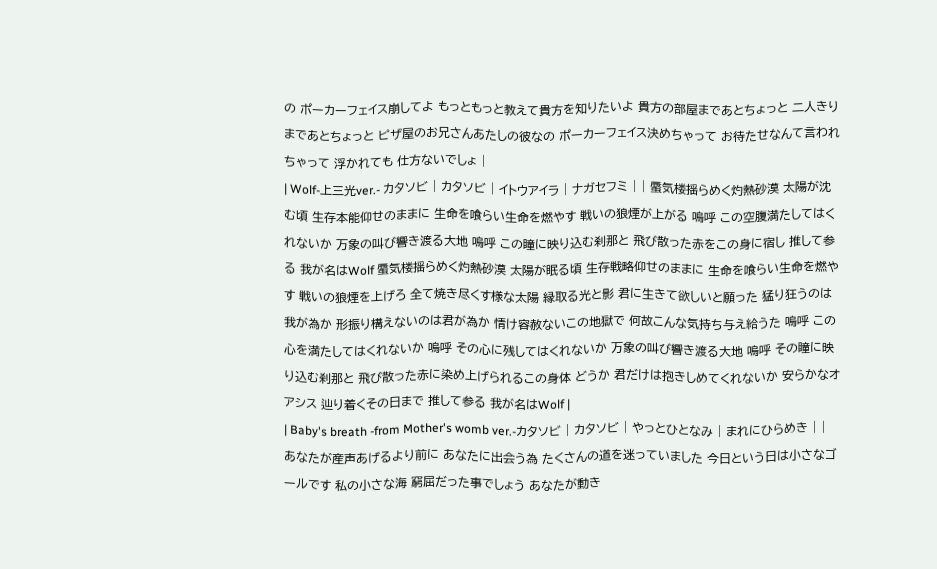の ポーカーフェイス崩してよ もっともっと教えて貴方を知りたいよ 貴方の部屋まであとちょっと 二人きりまであとちょっと ピザ屋のお兄さんあたしの彼なの ポーカーフェイス決めちゃって お待たせなんて言われちゃって 浮かれても 仕方ないでしょ |
| Wolf-上三光ver.- カタソビ | カタソビ | イトウアイラ | ナガセフミ | | 蜃気楼揺らめく灼熱砂漠 太陽が沈む頃 生存本能仰せのままに 生命を喰らい生命を燃やす 戦いの狼煙が上がる 嗚呼 この空腹満たしてはくれないか 万象の叫び響き渡る大地 嗚呼 この瞳に映り込む刹那と 飛び散った赤をこの身に宿し 推して参る 我が名はWolf 蜃気楼揺らめく灼熱砂漠 太陽が眠る頃 生存戦略仰せのままに 生命を喰らい生命を燃やす 戦いの狼煙を上げろ 全て焼き尽くす様な太陽 縁取る光と影 君に生きて欲しいと願った 猛り狂うのは我が為か 形振り構えないのは君が為か 情け容赦ないこの地獄で 何故こんな気持ち与え給うた 嗚呼 この心を満たしてはくれないか 嗚呼 その心に残してはくれないか 万象の叫び響き渡る大地 嗚呼 その瞳に映り込む刹那と 飛び散った赤に染め上げられるこの身体 どうか 君だけは抱きしめてくれないか 安らかなオアシス 辿り着くその日まで 推して参る 我が名はWolf |
| Baby's breath -from Mother's womb ver.-カタソビ | カタソビ | やっとひとなみ | まれにひらめき | | あなたが産声あげるより前に あなたに出会う為 たくさんの道を迷っていました 今日という日は小さなゴールです 私の小さな海 窮屈だった事でしょう あなたが動き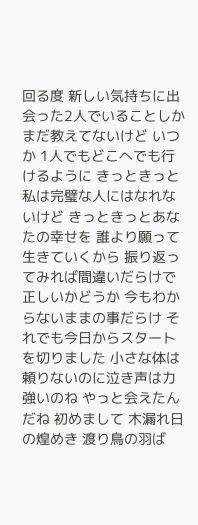回る度 新しい気持ちに出会った2人でいることしかまだ教えてないけど いつか 1人でもどこへでも行けるように きっときっと私は完璧な人にはなれないけど きっときっとあなたの幸せを 誰より願って生きていくから 振り返ってみれば間違いだらけで 正しいかどうか 今もわからないままの事だらけ それでも今日からスタートを切りました 小さな体は頼りないのに泣き声は力強いのね やっと会えたんだね 初めまして 木漏れ日の煌めき 渡り鳥の羽ば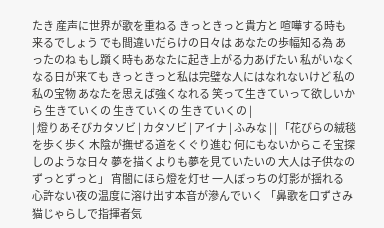たき 産声に世界が歌を重ねる きっときっと貴方と 喧嘩する時も来るでしょう でも間違いだらけの日々は あなたの歩幅知る為 あったのね もし躓く時もあなたに起き上がる力あげたい 私がいなくなる日が来ても きっときっと私は完璧な人にはなれないけど 私の私の宝物 あなたを思えば強くなれる 笑って生きていって欲しいから 生きていくの 生きていくの 生きていくの |
| 燈りあそびカタソビ | カタソビ | アイナ | ふみな | | 「花びらの絨毯を歩く歩く 木陰が撫ぜる道をくぐり進む 何にもないからこそ宝探しのような日々 夢を描くよりも夢を見ていたいの 大人は子供なの ずっとずっと」 宵闇にほら燈を灯せ 一人ぼっちの灯影が揺れる 心許ない夜の温度に溶け出す本音が滲んでいく 「鼻歌を口ずさみ猫じゃらしで指揮者気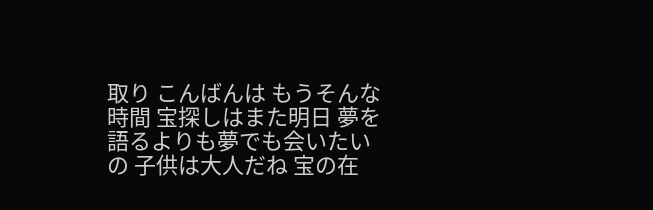取り こんばんは もうそんな時間 宝探しはまた明日 夢を語るよりも夢でも会いたいの 子供は大人だね 宝の在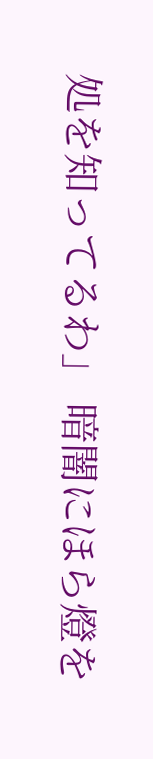処を知ってるわ」 暗闇にほら燈を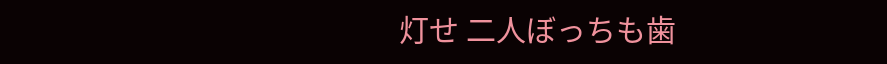灯せ 二人ぼっちも歯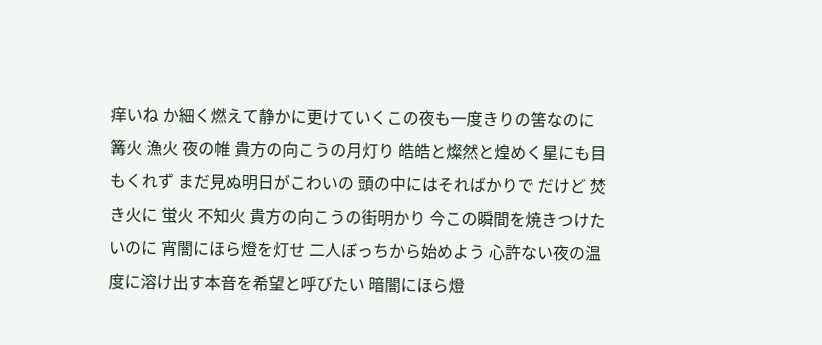痒いね か細く燃えて静かに更けていくこの夜も一度きりの筈なのに 篝火 漁火 夜の帷 貴方の向こうの月灯り 皓皓と燦然と煌めく星にも目もくれず まだ見ぬ明日がこわいの 頭の中にはそればかりで だけど 焚き火に 蛍火 不知火 貴方の向こうの街明かり 今この瞬間を焼きつけたいのに 宵闇にほら燈を灯せ 二人ぼっちから始めよう 心許ない夜の温度に溶け出す本音を希望と呼びたい 暗闇にほら燈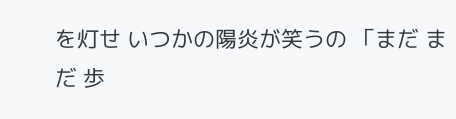を灯せ いつかの陽炎が笑うの 「まだ まだ 歩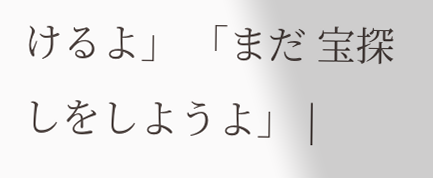けるよ」 「まだ 宝探しをしようよ」 |